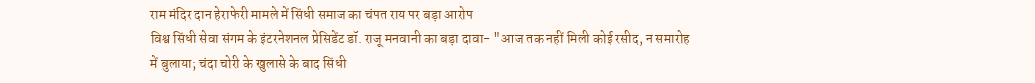राम मंदिर दान हेराफेरी मामले में सिंधी समाज का चंपत राय पर बड़ा आरोप
विश्व सिंधी सेवा संगम के इंटरनेशनल प्रेसिडेंट डॉ. राजू मनवानी का बड़ा दावा- "आज तक नहीं मिली कोई रसीद, न समारोह में बुलाया; चंदा चोरी के खुलासे के बाद सिंधी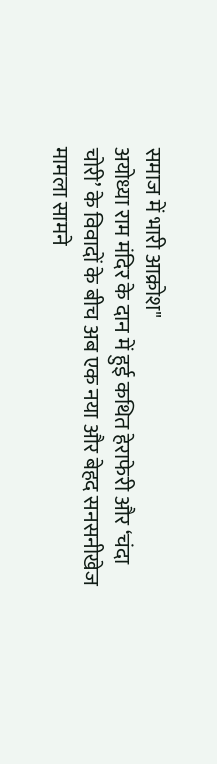समाज में भारी आक्रोश"
अयोध्या राम मंदिर के दान में हुई कथित हेराफेरी और ‘चंदा चोरी’ के विवादों के बीच अब एक नया और बेहद सनसनीखेज मामला सामने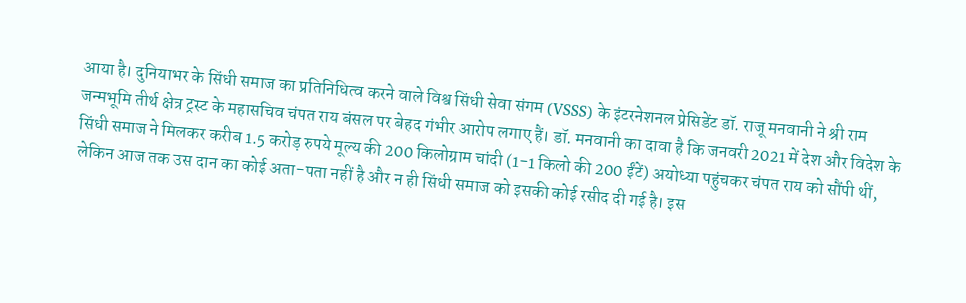आया है। दुनियाभर के सिंधी समाज का प्रतिनिधित्व करने वाले विश्व सिंधी सेवा संगम (VSSS) के इंटरनेशनल प्रेसिडेंट डॉ. राजू मनवानी ने श्री राम जन्मभूमि तीर्थ क्षेत्र ट्रस्ट के महासचिव चंपत राय बंसल पर बेहद गंभीर आरोप लगाए हैं। डॉ. मनवानी का दावा है कि जनवरी 2021 में देश और विदेश के सिंधी समाज ने मिलकर करीब 1.5 करोड़ रुपये मूल्य की 200 किलोग्राम चांदी (1-1 किलो की 200 ईंटें) अयोध्या पहुंचकर चंपत राय को सौंपी थीं, लेकिन आज तक उस दान का कोई अता-पता नहीं है और न ही सिंधी समाज को इसकी कोई रसीद दी गई है। इस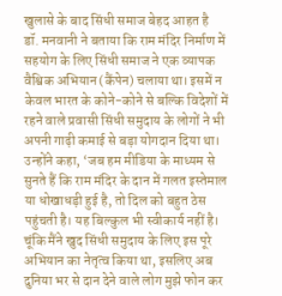खुलासे के बाद सिंधी समाज बेहद आहत है
डॉ. मनवानी ने बताया कि राम मंदिर निर्माण में सहयोग के लिए सिंधी समाज ने एक व्यापक वैश्विक अभियान (कैंपेन) चलाया था। इसमें न केवल भारत के कोने-कोने से बल्कि विदेशों में रहने वाले प्रवासी सिंधी समुदाय के लोगों ने भी अपनी गाढ़ी कमाई से बड़ा योगदान दिया था। उन्होंने कहा, ‘जब हम मीडिया के माध्यम से सुनते हैं कि राम मंदिर के दान में गलत इस्तेमाल या धोखाधड़ी हुई है, तो दिल को बहुत ठेस पहुंचती है। यह बिल्कुल भी स्वीकार्य नहीं है। चूंकि मैंने खुद सिंधी समुदाय के लिए इस पूरे अभियान का नेतृत्व किया था, इसलिए अब दुनिया भर से दान देने वाले लोग मुझे फोन कर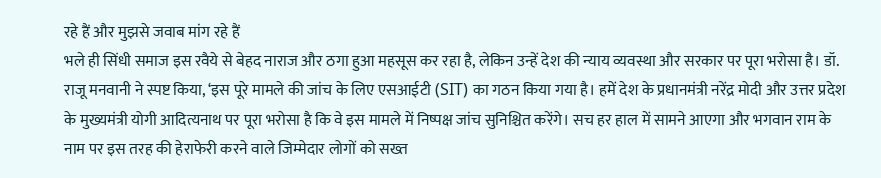रहे हैं और मुझसे जवाब मांग रहे हैं
भले ही सिंधी समाज इस रवैये से बेहद नाराज और ठगा हुआ महसूस कर रहा है, लेकिन उन्हें देश की न्याय व्यवस्था और सरकार पर पूरा भरोसा है। डॉ. राजू मनवानी ने स्पष्ट किया, ‘इस पूरे मामले की जांच के लिए एसआईटी (SIT) का गठन किया गया है। हमें देश के प्रधानमंत्री नरेंद्र मोदी और उत्तर प्रदेश के मुख्यमंत्री योगी आदित्यनाथ पर पूरा भरोसा है कि वे इस मामले में निष्पक्ष जांच सुनिश्चित करेंगे। सच हर हाल में सामने आएगा और भगवान राम के नाम पर इस तरह की हेराफेरी करने वाले जिम्मेदार लोगों को सख्त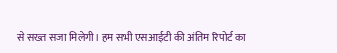से सख्त सजा मिलेगी। हम सभी एसआईटी की अंतिम रिपोर्ट का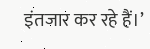इंतजार कर रहे हैं।’